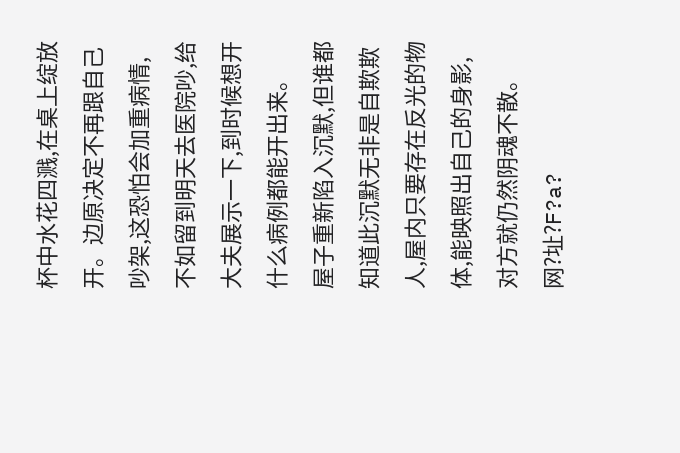杯中水花四溅,在桌上绽放开。边原决定不再跟自己吵架,这恐怕会加重病情,不如留到明天去医院吵,给大夫展示一下,到时候想开什么病例都能开出来。
屋子重新陷入沉默,但谁都知道此沉默无非是自欺欺人,屋内只要存在反光的物体,能映照出自己的身影,对方就仍然阴魂不散。 网?址?F?a?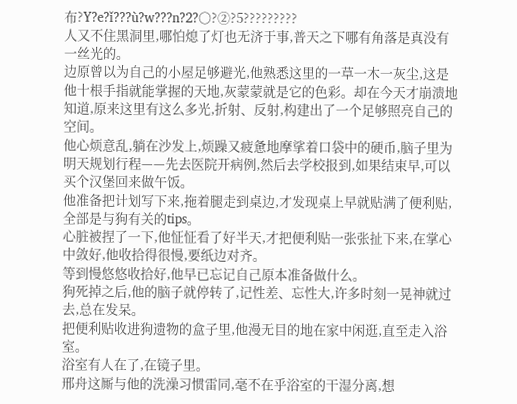布?Y?e?ǐ???ù?w???n?2?〇?②?5?????????
人又不住黑洞里,哪怕熄了灯也无济于事,普天之下哪有角落是真没有一丝光的。
边原曾以为自己的小屋足够避光,他熟悉这里的一草一木一灰尘,这是他十根手指就能掌握的天地,灰蒙蒙就是它的色彩。却在今天才崩溃地知道,原来这里有这么多光,折射、反射,构建出了一个足够照亮自己的空间。
他心烦意乱,躺在沙发上,烦躁又疲惫地摩挲着口袋中的硬币,脑子里为明天规划行程——先去医院开病例,然后去学校报到,如果结束早,可以买个汉堡回来做午饭。
他准备把计划写下来,拖着腿走到桌边,才发现桌上早就贴满了便利贴,全部是与狗有关的tips。
心脏被捏了一下,他怔怔看了好半天,才把便利贴一张张扯下来,在掌心中敛好,他收拾得很慢,要纸边对齐。
等到慢悠悠收拾好,他早已忘记自己原本准备做什么。
狗死掉之后,他的脑子就停转了,记性差、忘性大,许多时刻一晃神就过去,总在发呆。
把便利贴收进狗遗物的盒子里,他漫无目的地在家中闲逛,直至走入浴室。
浴室有人在了,在镜子里。
邢舟这厮与他的洗澡习惯雷同,毫不在乎浴室的干湿分离,想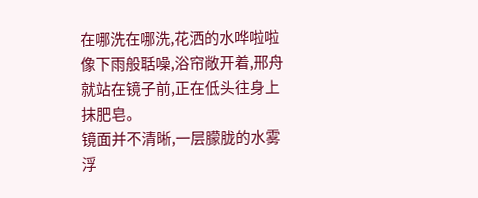在哪洗在哪洗,花洒的水哗啦啦像下雨般聒噪,浴帘敞开着,邢舟就站在镜子前,正在低头往身上抹肥皂。
镜面并不清晰,一层朦胧的水雾浮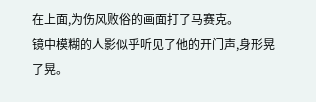在上面,为伤风败俗的画面打了马赛克。
镜中模糊的人影似乎听见了他的开门声,身形晃了晃。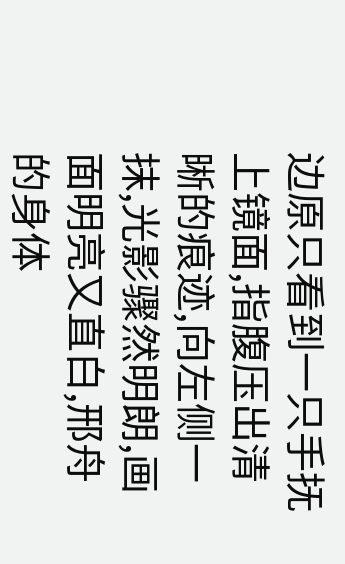边原只看到一只手抚上镜面,指腹压出清晰的痕迹,向左侧一抹,光影骤然明朗,画面明亮又直白,邢舟的身体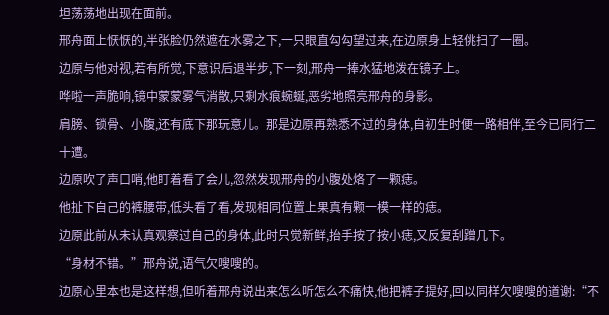坦荡荡地出现在面前。
邢舟面上恹恹的,半张脸仍然遮在水雾之下,一只眼直勾勾望过来,在边原身上轻佻扫了一圈。
边原与他对视,若有所觉,下意识后退半步,下一刻,邢舟一捧水猛地泼在镜子上。
哗啦一声脆响,镜中蒙蒙雾气消散,只剩水痕蜿蜒,恶劣地照亮邢舟的身影。
肩膀、锁骨、小腹,还有底下那玩意儿。那是边原再熟悉不过的身体,自初生时便一路相伴,至今已同行二十遭。
边原吹了声口哨,他盯着看了会儿,忽然发现邢舟的小腹处烙了一颗痣。
他扯下自己的裤腰带,低头看了看,发现相同位置上果真有颗一模一样的痣。
边原此前从未认真观察过自己的身体,此时只觉新鲜,抬手按了按小痣,又反复刮蹭几下。
“身材不错。”邢舟说,语气欠嗖嗖的。
边原心里本也是这样想,但听着邢舟说出来怎么听怎么不痛快,他把裤子提好,回以同样欠嗖嗖的道谢:“不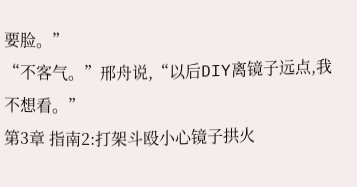要脸。”
“不客气。”邢舟说,“以后DIY离镜子远点,我不想看。”
第3章 指南2:打架斗殴小心镜子拱火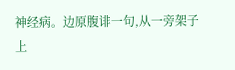神经病。边原腹诽一句,从一旁架子上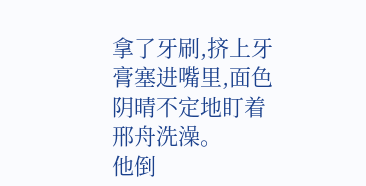拿了牙刷,挤上牙膏塞进嘴里,面色阴晴不定地盯着邢舟洗澡。
他倒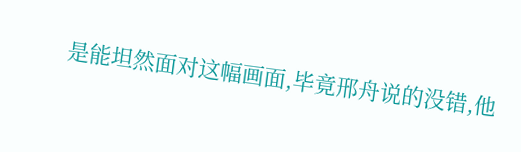是能坦然面对这幅画面,毕竟邢舟说的没错,他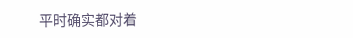平时确实都对着